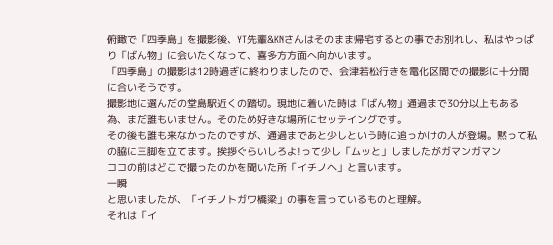俯瞰で「四季島」を撮影後、YT先輩&KNさんはそのまま帰宅するとの事でお別れし、私はやっぱり「ばん物」に会いたくなって、喜多方方面へ向かいます。
「四季島」の撮影は12時過ぎに終わりましたので、会津若松行きを電化区間での撮影に十分間に合いそうです。
撮影地に選んだの堂島駅近くの踏切。現地に着いた時は「ばん物」通過まで30分以上もある為、まだ誰もいません。そのため好きな場所にセッテイングです。
その後も誰も来なかったのですが、通過まであと少しという時に追っかけの人が登場。黙って私の脇に三脚を立てます。挨拶ぐらいしろよ!って少し「ムッと」しましたがガマンガマン
ココの前はどこで撮ったのかを聞いた所「イチノヘ」と言います。
一瞬
と思いましたが、「イチノトガワ橋梁」の事を言っているものと理解。
それは「イ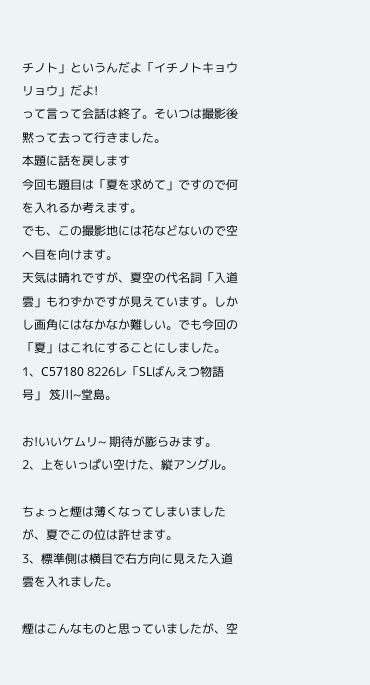チノト」というんだよ「イチノトキョウリョウ」だよ!
って言って会話は終了。そいつは撮影後黙って去って行きました。
本題に話を戻します
今回も題目は「夏を求めて」ですので何を入れるか考えます。
でも、この撮影地には花などないので空へ目を向けます。
天気は晴れですが、夏空の代名詞「入道雲」もわずかですが見えています。しかし画角にはなかなか難しい。でも今回の「夏」はこれにすることにしました。
1、C57180 8226レ「SLばんえつ物語号」 笈川~堂島。

お!いいケムリ~ 期待が膨らみます。
2、上をいっぱい空けた、縦アングル。

ちょっと煙は薄くなってしまいましたが、夏でこの位は許せます。
3、標準側は横目で右方向に見えた入道雲を入れました。

煙はこんなものと思っていましたが、空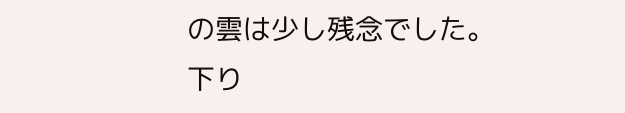の雲は少し残念でした。
下り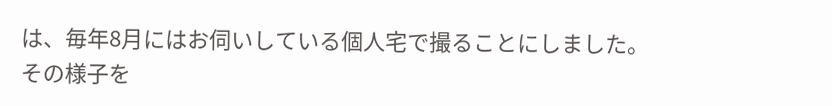は、毎年8月にはお伺いしている個人宅で撮ることにしました。
その様子を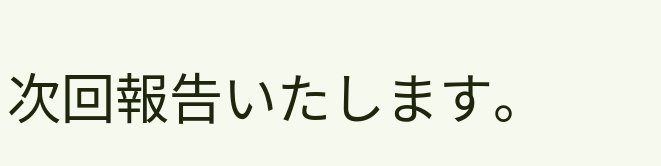次回報告いたします。